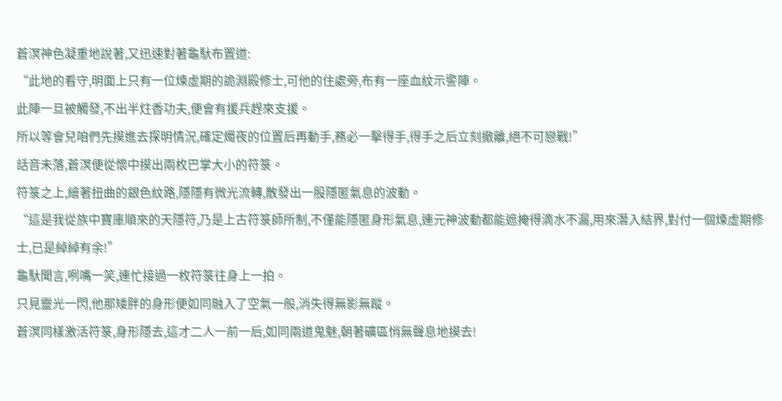蒼溟神色凝重地說著,又迅速對著龜馱布置道:
“此地的看守,明面上只有一位煉虛期的詭淵殿修士,可他的住處旁,布有一座血紋示警陣。
此陣一旦被觸發,不出半炷香功夫,便會有援兵趕來支援。
所以等會兒咱們先摸進去探明情況,確定燭夜的位置后再動手,務必一擊得手,得手之后立刻撤離,絕不可戀戰!”
話音未落,蒼溟便從懷中摸出兩枚巴掌大小的符箓。
符箓之上,繪著扭曲的銀色紋路,隱隱有微光流轉,散發出一股隱匿氣息的波動。
“這是我從族中寶庫順來的天隱符,乃是上古符箓師所制,不僅能隱匿身形氣息,連元神波動都能遮掩得滴水不漏,用來潛入結界,對付一個煉虛期修士,已是綽綽有余!”
龜馱聞言,咧嘴一笑,連忙接過一枚符箓往身上一拍。
只見靈光一閃,他那矮胖的身形便如同融入了空氣一般,消失得無影無蹤。
蒼溟同樣激活符箓,身形隱去,這才二人一前一后,如同兩道鬼魅,朝著礦區悄無聲息地摸去!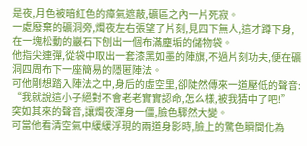是夜,月色被暗紅色的瘴氣遮蔽,礦區之內一片死寂。
一處廢棄的礦洞旁,燭夜左右張望了片刻,見四下無人,這才蹲下身,在一塊松動的巖石下刨出一個布滿塵垢的儲物袋。
他指尖連彈,從袋中取出一套漆黑如墨的陣旗,不過片刻功夫,便在礦洞四周布下一座簡易的隱匿陣法。
可他剛想踏入陣法之中,身后的虛空里,卻陡然傳來一道壓低的聲音:
“我就說這小子絕對不會老老實實認命,怎么樣,被我猜中了吧!”
突如其來的聲音,讓燭夜渾身一僵,臉色驟然大變。
可當他看清空氣中緩緩浮現的兩道身影時,臉上的驚色瞬間化為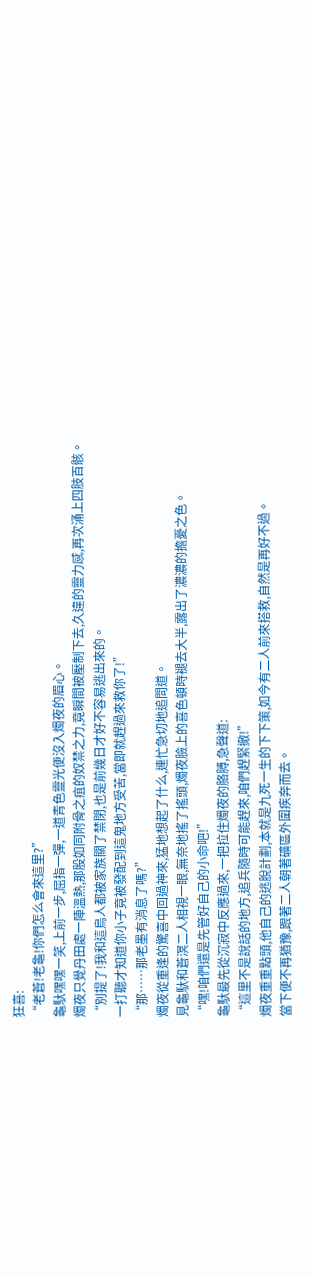狂喜:
“老蒼!老龜!你們怎么會來這里?”
龜馱嘿嘿一笑,上前一步,屈指一彈,一道青色靈光便沒入燭夜的眉心。
燭夜只覺丹田處一陣溫熱,那股如同附骨之疽的奴禁之力,竟瞬間被壓制下去,久違的靈力感,再次涌上四肢百骸。
“別提了!我和這鳥人都被家族關了禁閉,也是前幾日才好不容易逃出來的。
一打聽才知道你小子竟被發配到這鬼地方受苦,當即就趕過來救你了!”
“那……那老墨有消息了嗎?”
燭夜從重逢的驚喜中回過神來,猛地想起了什么,連忙急切地追問道。
見龜馱和蒼溟二人相視一眼,無奈地搖了搖頭,燭夜臉上的喜色頓時褪去大半,露出了濃濃的擔憂之色。
“嘿!咱們還是先管好自己的小命吧!”
龜馱最先從沉寂中反應過來,一把拉住燭夜的胳膊,急聲道:
“這里不是說話的地方,追兵隨時可能趕來,咱們趕緊撤!”
燭夜重重點頭,他自己的逃脫計劃,本就是九死一生的下下策,如今有二人前來搭救,自然是再好不過。
當下便不再猶豫,跟著二人朝著礦區外圍疾奔而去。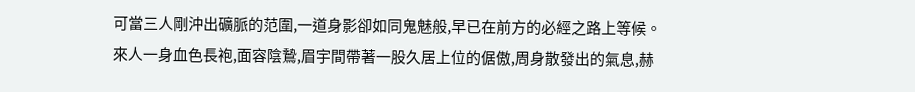可當三人剛沖出礦脈的范圍,一道身影卻如同鬼魅般,早已在前方的必經之路上等候。
來人一身血色長袍,面容陰鷙,眉宇間帶著一股久居上位的倨傲,周身散發出的氣息,赫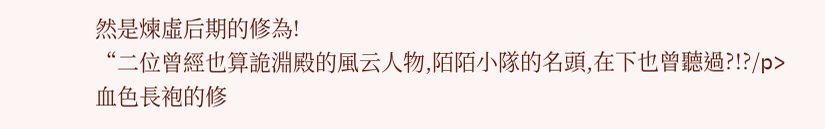然是煉虛后期的修為!
“二位曾經也算詭淵殿的風云人物,陌陌小隊的名頭,在下也曾聽過?!?/p>
血色長袍的修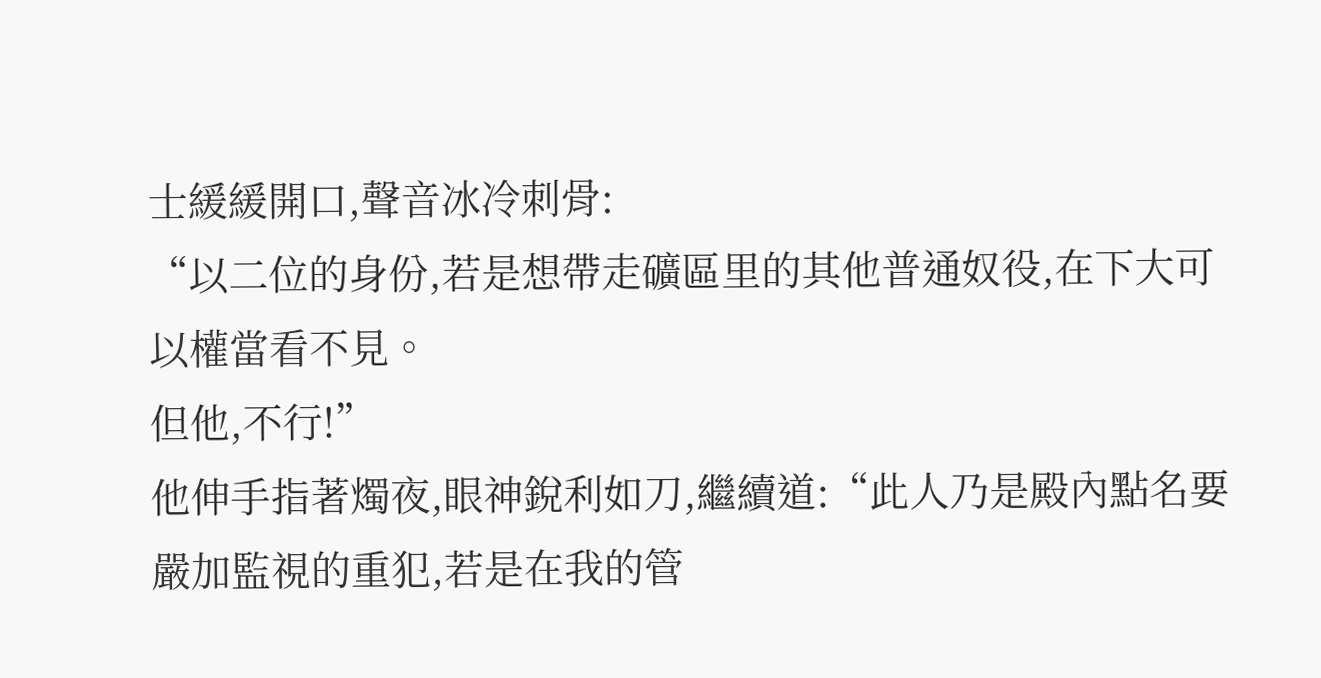士緩緩開口,聲音冰冷刺骨:
“以二位的身份,若是想帶走礦區里的其他普通奴役,在下大可以權當看不見。
但他,不行!”
他伸手指著燭夜,眼神銳利如刀,繼續道:“此人乃是殿內點名要嚴加監視的重犯,若是在我的管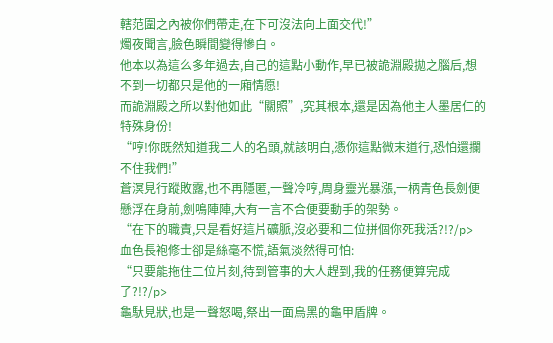轄范圍之內被你們帶走,在下可沒法向上面交代!”
燭夜聞言,臉色瞬間變得慘白。
他本以為這么多年過去,自己的這點小動作,早已被詭淵殿拋之腦后,想不到一切都只是他的一廂情愿!
而詭淵殿之所以對他如此“關照”,究其根本,還是因為他主人墨居仁的特殊身份!
“哼!你既然知道我二人的名頭,就該明白,憑你這點微末道行,恐怕還攔不住我們!”
蒼溟見行蹤敗露,也不再隱匿,一聲冷哼,周身靈光暴漲,一柄青色長劍便懸浮在身前,劍鳴陣陣,大有一言不合便要動手的架勢。
“在下的職責,只是看好這片礦脈,沒必要和二位拼個你死我活?!?/p>
血色長袍修士卻是絲毫不慌,語氣淡然得可怕:
“只要能拖住二位片刻,待到管事的大人趕到,我的任務便算完成了?!?/p>
龜馱見狀,也是一聲怒喝,祭出一面烏黑的龜甲盾牌。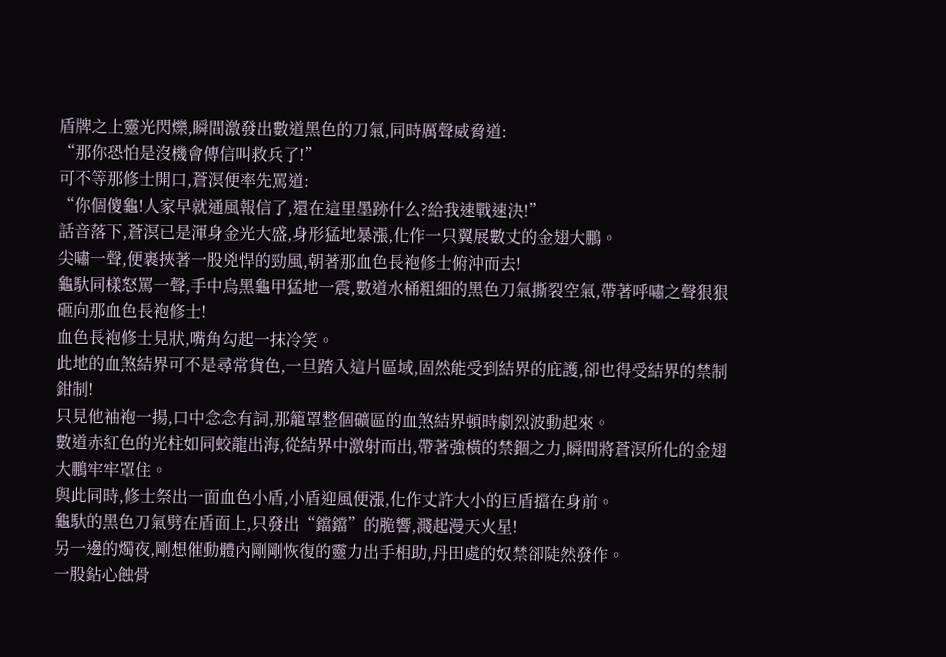盾牌之上靈光閃爍,瞬間激發出數道黑色的刀氣,同時厲聲威脅道:
“那你恐怕是沒機會傳信叫救兵了!”
可不等那修士開口,蒼溟便率先罵道:
“你個傻龜!人家早就通風報信了,還在這里墨跡什么?給我速戰速決!”
話音落下,蒼溟已是渾身金光大盛,身形猛地暴漲,化作一只翼展數丈的金翅大鵬。
尖嘯一聲,便裹挾著一股兇悍的勁風,朝著那血色長袍修士俯沖而去!
龜馱同樣怒罵一聲,手中烏黑龜甲猛地一震,數道水桶粗細的黑色刀氣撕裂空氣,帶著呼嘯之聲狠狠砸向那血色長袍修士!
血色長袍修士見狀,嘴角勾起一抹冷笑。
此地的血煞結界可不是尋常貨色,一旦踏入這片區域,固然能受到結界的庇護,卻也得受結界的禁制鉗制!
只見他袖袍一揚,口中念念有詞,那籠罩整個礦區的血煞結界頓時劇烈波動起來。
數道赤紅色的光柱如同蛟龍出海,從結界中激射而出,帶著強橫的禁錮之力,瞬間將蒼溟所化的金翅大鵬牢牢罩住。
與此同時,修士祭出一面血色小盾,小盾迎風便漲,化作丈許大小的巨盾擋在身前。
龜馱的黑色刀氣劈在盾面上,只發出“鐺鐺”的脆響,濺起漫天火星!
另一邊的燭夜,剛想催動體內剛剛恢復的靈力出手相助,丹田處的奴禁卻陡然發作。
一股鉆心蝕骨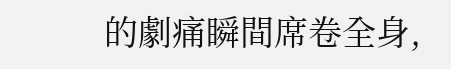的劇痛瞬間席卷全身,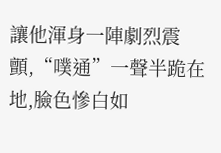讓他渾身一陣劇烈震顫,“噗通”一聲半跪在地,臉色慘白如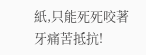紙,只能死死咬著牙痛苦抵抗!